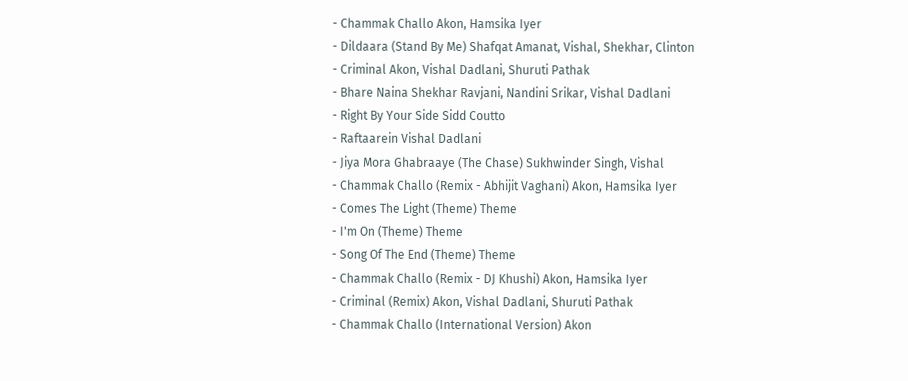- Chammak Challo Akon, Hamsika Iyer
- Dildaara (Stand By Me) Shafqat Amanat, Vishal, Shekhar, Clinton
- Criminal Akon, Vishal Dadlani, Shuruti Pathak
- Bhare Naina Shekhar Ravjani, Nandini Srikar, Vishal Dadlani
- Right By Your Side Sidd Coutto
- Raftaarein Vishal Dadlani
- Jiya Mora Ghabraaye (The Chase) Sukhwinder Singh, Vishal
- Chammak Challo (Remix - Abhijit Vaghani) Akon, Hamsika Iyer
- Comes The Light (Theme) Theme
- I'm On (Theme) Theme
- Song Of The End (Theme) Theme
- Chammak Challo (Remix - DJ Khushi) Akon, Hamsika Iyer
- Criminal (Remix) Akon, Vishal Dadlani, Shuruti Pathak
- Chammak Challo (International Version) Akon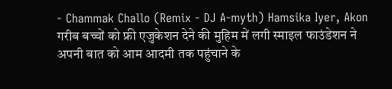- Chammak Challo (Remix - DJ A-myth) Hamsika Iyer, Akon
गरीब बच्चों को फ्री एजुकेशन देने की मुहिम में लगी स्माइल फाउंडेशन ने अपनी बात को आम आदमी तक पहुंचाने के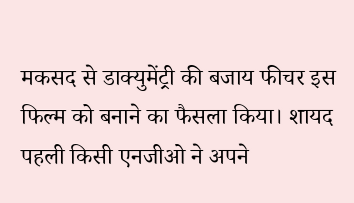मकसद से डाक्युमेंट्री की बजाय फीचर इस फिल्म को बनाने का फैसला किया। शायद पहली किसी एनजीओ ने अपने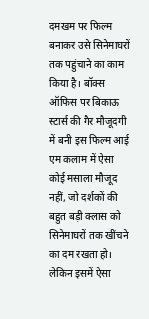दमखम पर फिल्म बनाकर उसे सिनेमाघरों तक पहुंचाने का काम किया है। बॉक्स ऑफिस पर बिकाऊ स्टार्स की गैर मौजूदगी में बनी इस फिल्म आई एम कलाम में ऐसा कोई मसाला मौजूद नहीं, जो दर्शकों की बहुत बड़ी क्लास को सिनेमाघरों तक खींचने का दम रखता हो। लेकिन इसमें ऐसा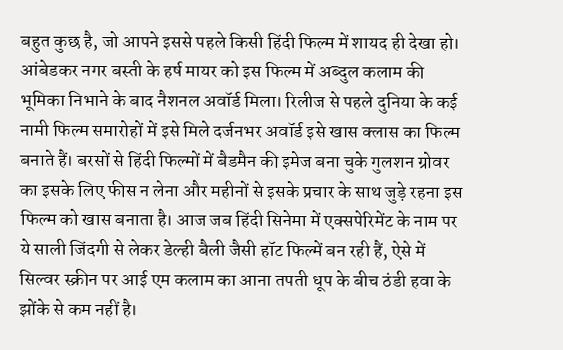बहुत कुछ है, जो आपने इससे पहले किसी हिंदी फिल्म में शायद ही देखा हो।
आंबेडकर नगर बस्ती के हर्ष मायर को इस फिल्म में अब्दुल कलाम की भूमिका निभाने के बाद नैशनल अवॉर्ड मिला। रिलीज से पहले दुनिया के कई नामी फिल्म समारोहों में इसे मिले दर्जनभर अवॉर्ड इसे खास क्लास का फिल्म बनाते हैं। बरसों से हिंदी फिल्मों में बैडमैन की इमेज बना चुके गुलशन ग्रोवर का इसके लिए फीस न लेना और महीनों से इसके प्रचार के साथ जुड़े रहना इस फिल्म को खास बनाता है। आज जब हिंदी सिनेमा में एक्सपेरिमेंट के नाम पर ये साली जिंदगी से लेकर डेल्ही बैली जैसी हॉट फिल्में बन रही हैं, ऐसे में सिल्वर स्क्रीन पर आई एम कलाम का आना तपती धूप के बीच ठंडी हवा के झोंके से कम नहीं है।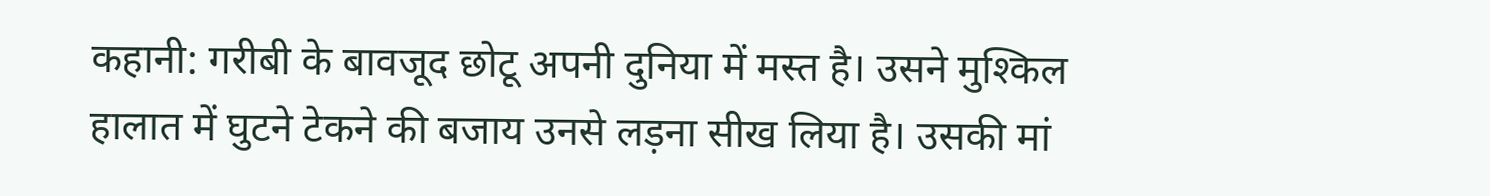कहानी: गरीबी के बावजूद छोटू अपनी दुनिया में मस्त है। उसने मुश्किल हालात में घुटने टेकने की बजाय उनसे लड़ना सीख लिया है। उसकी मां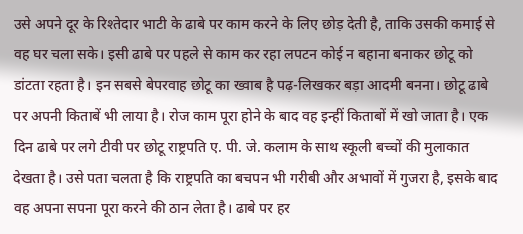उसे अपने दूर के रिश्तेदार भाटी के ढाबे पर काम करने के लिए छोड़ देती है, ताकि उसकी कमाई से वह घर चला सके। इसी ढाबे पर पहले से काम कर रहा लपटन कोई न बहाना बनाकर छोटू को डांटता रहता है। इन सबसे बेपरवाह छोटू का ख्वाब है पढ़-लिखकर बड़ा आदमी बनना। छोटू ढाबे पर अपनी किताबें भी लाया है। रोज काम पूरा होने के बाद वह इन्हीं किताबों में खो जाता है। एक दिन ढाबे पर लगे टीवी पर छोटू राष्ट्रपति ए. पी. जे. कलाम के साथ स्कूली बच्चों की मुलाकात देखता है। उसे पता चलता है कि राष्ट्रपति का बचपन भी गरीबी और अभावों में गुजरा है, इसके बाद वह अपना सपना पूरा करने की ठान लेता है। ढाबे पर हर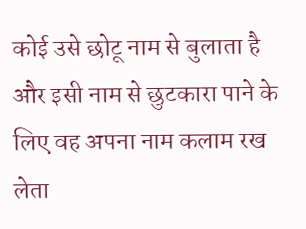कोई उसे छोटू नाम से बुलाता है और इसी नाम से छुटकारा पाने के लिए वह अपना नाम कलाम रख लेता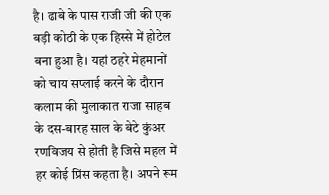है। ढाबे के पास राजी जी की एक बड़ी कोठी के एक हिस्से में होटेल बना हुआ है। यहां ठहरे मेहमानों को चाय सप्लाई करने के दौरान कलाम की मुलाकात राजा साहब के दस-बारह साल के बेटे कुंअर रणविजय से होती है जिसे महल में हर कोई प्रिंस कहता है। अपने रूम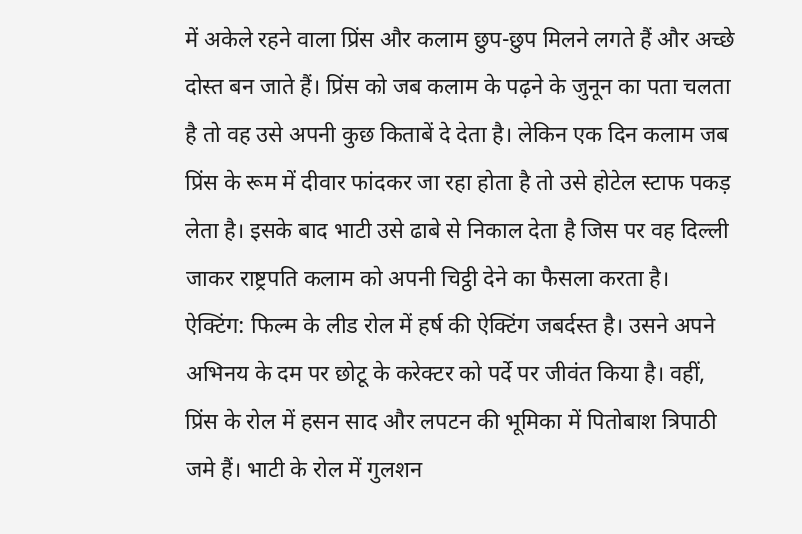में अकेले रहने वाला प्रिंस और कलाम छुप-छुप मिलने लगते हैं और अच्छे दोस्त बन जाते हैं। प्रिंस को जब कलाम के पढ़ने के जुनून का पता चलता है तो वह उसे अपनी कुछ किताबें दे देता है। लेकिन एक दिन कलाम जब प्रिंस के रूम में दीवार फांदकर जा रहा होता है तो उसे होटेल स्टाफ पकड़ लेता है। इसके बाद भाटी उसे ढाबे से निकाल देता है जिस पर वह दिल्ली जाकर राष्ट्रपति कलाम को अपनी चिट्ठी देने का फैसला करता है।
ऐक्टिंग: फिल्म के लीड रोल में हर्ष की ऐक्टिंग जबर्दस्त है। उसने अपने अभिनय के दम पर छोटू के करेक्टर को पर्दे पर जीवंत किया है। वहीं, प्रिंस के रोल में हसन साद और लपटन की भूमिका में पितोबाश त्रिपाठी जमे हैं। भाटी के रोल में गुलशन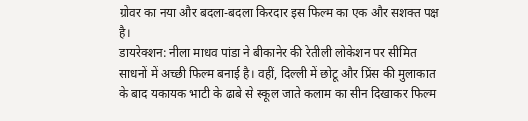ग्रोवर का नया और बदला-बदला किरदार इस फिल्म का एक और सशक्त पक्ष है।
डायरेक्शन: नीला माधव पांडा ने बीकानेर की रेतीली लोकेशन पर सीमित साधनों में अच्छी फिल्म बनाई है। वहीं, दिल्ली में छोटू और प्रिंस की मुलाकात के बाद यकायक भाटी के ढाबे से स्कूल जाते कलाम का सीन दिखाकर फिल्म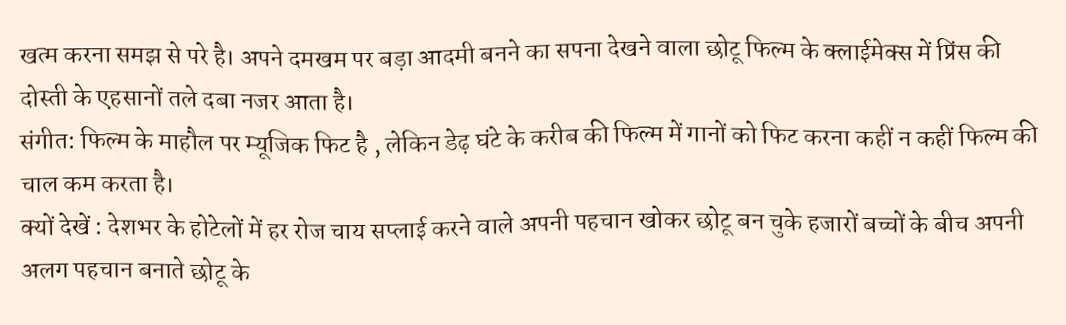खत्म करना समझ से परे है। अपने दमखम पर बड़ा आदमी बनने का सपना देखने वाला छोटू फिल्म के क्लाईमेक्स में प्रिंस की दोस्ती के एहसानों तले दबा नजर आता है।
संगीत: फिल्म के माहौल पर म्यूजिक फिट है , लेकिन डेढ़ घंटे के करीब की फिल्म में गानों को फिट करना कहीं न कहीं फिल्म की चाल कम करता है।
क्यों देखें : देशभर के होटेलों में हर रोज चाय सप्लाई करने वाले अपनी पहचान खोकर छोटू बन चुके हजारों बच्चों के बीच अपनी अलग पहचान बनाते छोटू के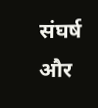संघर्ष और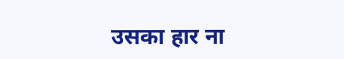उसका हार ना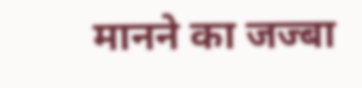मानने का जज्बा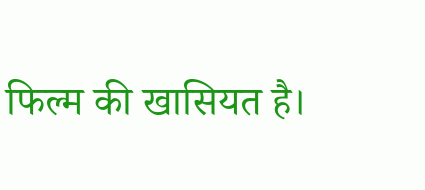फिल्म की खासियत है।